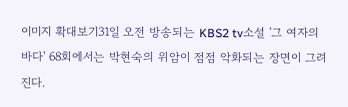이미지 확대보기31일 오전 방송되는 KBS2 tv소설 '그 여자의 바다' 68회에서는 박현숙의 위암이 점점 악화되는 장면이 그려진다.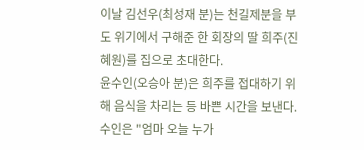이날 김선우(최성재 분)는 천길제분을 부도 위기에서 구해준 한 회장의 딸 희주(진혜원)를 집으로 초대한다.
윤수인(오승아 분)은 희주를 접대하기 위해 음식을 차리는 등 바쁜 시간을 보낸다. 수인은 "엄마 오늘 누가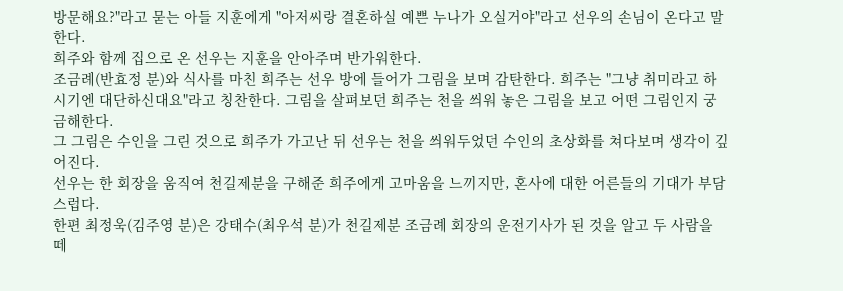방문해요?"라고 묻는 아들 지훈에게 "아저씨랑 결혼하실 예쁜 누나가 오실거야"라고 선우의 손님이 온다고 말한다.
희주와 함께 집으로 온 선우는 지훈을 안아주며 반가워한다.
조금례(반효정 분)와 식사를 마친 희주는 선우 방에 들어가 그림을 보며 감탄한다. 희주는 "그냥 취미라고 하시기엔 대단하신대요"라고 칭찬한다. 그림을 살펴보던 희주는 천을 씌워 놓은 그림을 보고 어떤 그림인지 궁금해한다.
그 그림은 수인을 그린 것으로 희주가 가고난 뒤 선우는 천을 씌워두었던 수인의 초상화를 쳐다보며 생각이 깊어진다.
선우는 한 회장을 움직여 천길제분을 구해준 희주에게 고마움을 느끼지만, 혼사에 대한 어른들의 기대가 부담스럽다.
한편 최정욱(김주영 분)은 강태수(최우석 분)가 천길제분 조금례 회장의 운전기사가 된 것을 알고 두 사람을 떼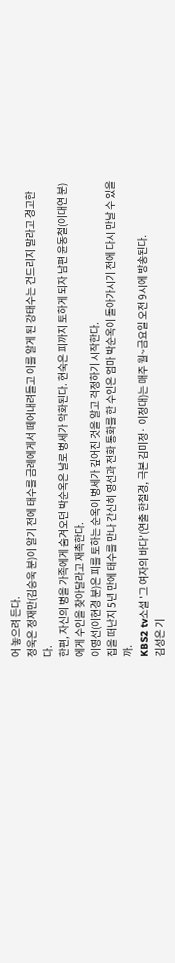어 놓으려 든다.
정욱은 정재만(김승욱 분)이 알기 전에 태수를 금례에게서 떼어내려들고 이를 알게 된 강태수는 건드리지 말라고 경고한다.
한편, 자신의 병을 가족에게 숨겨오던 박순옥은 날로 병세가 악화된다. 현숙은 피까지 토하게 되자 남편 윤동철(이대연 분)에게 수인을 찾아달라고 재촉한다.
이영선(이현경 분)은 피를 토하는 순옥이 병세가 깊어진 것을 알고 걱정하기 시작한다.
집을 떠난지 5년 만에 태수를 만나 간신히 영선과 전화 통화를 한 수인은 엄마 박순옥이 돌아가시기 전에 다시 만날 수 있을까.
KBS2 tv소설 '그 여자의 바다'(연출 한철경, 극본 김미정· 이정대)는 매주 월~금요일 오전 9시에 방송된다.
김성은 기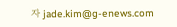자 jade.kim@g-enews.com